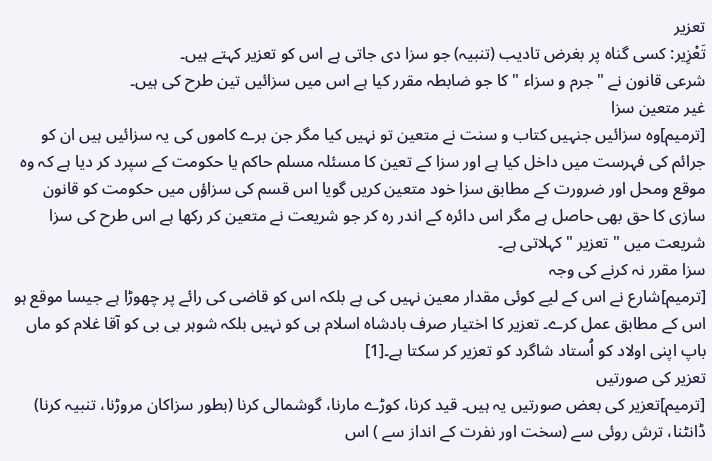تعزیر
تَعْزِیر: کسی گناہ پر بغرض تادیب (تنبیہ) جو سزا دی جاتی ہے اس کو تعزیر کہتے ہیں۔
شرعی قانون نے " جرم و سزاء " کا جو ضابطہ مقرر کیا ہے اس میں سزائیں تین طرح کی ہیں۔
غیر متعین سزا
[ترمیم]وہ سزائیں جنہیں کتاب و سنت نے متعین تو نہیں کیا مگر جن برے کاموں کی یہ سزائیں ہیں ان کو جرائم کی فہرست میں داخل کیا ہے اور سزا کے تعین کا مسئلہ مسلم حاکم یا حکومت کے سپرد کر دیا ہے کہ وہ موقع ومحل اور ضرورت کے مطابق سزا خود متعین کریں گویا اس قسم کی سزاؤں میں حکومت کو قانون سازی کا حق بھی حاصل ہے مگر اس دائرہ کے اندر رہ کر جو شریعت نے متعین کر رکھا ہے اس طرح کی سزا شریعت میں " تعزیر " کہلاتی ہے۔
سزا مقرر نہ کرنے کی وجہ
[ترمیم]شارع نے اس کے لیے کوئی مقدار معین نہیں کی ہے بلکہ اس کو قاضی کی رائے پر چھوڑا ہے جیسا موقع ہو اس کے مطابق عمل کرے۔ تعزیر کا اختیار صرف بادشاہ اسلام ہی کو نہیں بلکہ شوہر بی بی کو آقا غلام کو ماں باپ اپنی اولاد کو اُستاد شاگرد کو تعزیر کر سکتا ہے۔[1]
تعزیر کی صورتیں
[ترمیم]تعزیر کی بعض صورتیں یہ ہیں۔ قید کرنا، کوڑے مارنا، گوشمالی کرنا (بطور سزاکان مروڑنا، تنبیہ کرنا) ڈانٹنا، ترش روئی سے (سخت اور نفرت کے انداز سے ) اس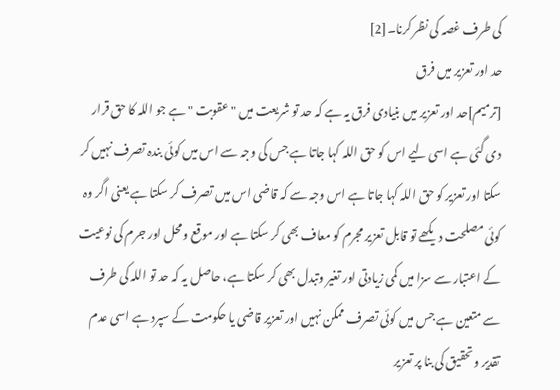کی طرف غصہ کی نظر کرنا۔[2]
حد اور تعزیر میں فرق
[ترمیم]حد اور تعزیر میں بنیادی فرق یہ ہے کہ حد تو شریعت میں " عقوبت " ہے جو اللہ کا حق قرار دی گئی ہے اسی لیے اس کو حق اللہ کہا جاتا ہے جس کی وجہ سے اس میں کوئی بندہ تصرف نہیں کر سکتا اور تعزیر کو حق اللہ کہا جاتا ہے اس وجہ سے کہ قاضی اس میں تصرف کر سکتا ہے یعنی اگر وہ کوئی مصلحت دیکھے تو قابل تعزیر مجرم کو معاف بھی کر سکتا ہے اور موقع ومحل اور جرم کی نوعیت کے اعتبار سے سزا میں کمی زیادتی اور تغیر وتبدل بھی کر سکتا ہے، حاصل یہ کہ حد تو اللہ کی طرف سے متعین ہے جس میں کوئی تصرف ممکن نہیں اور تعزیر قاضی یا حکومت کے سپرد ہے اسی عدم تقدیر و تحقیق کی بنا پر تعزیر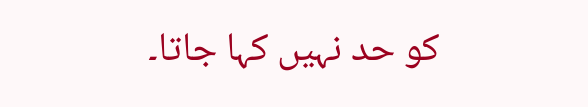کو حد نہیں کہا جاتا۔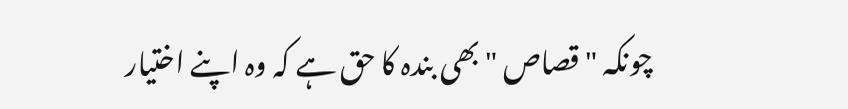چونکہ " قصاص " بھی بندہ کا حق ہے کہ وہ اپنے اختیار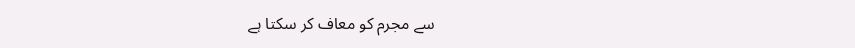سے مجرم کو معاف کر سکتا ہے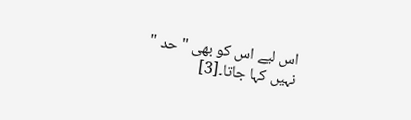اس لیے اس کو بھی " حد " نہیں کہا جاتا۔[3]